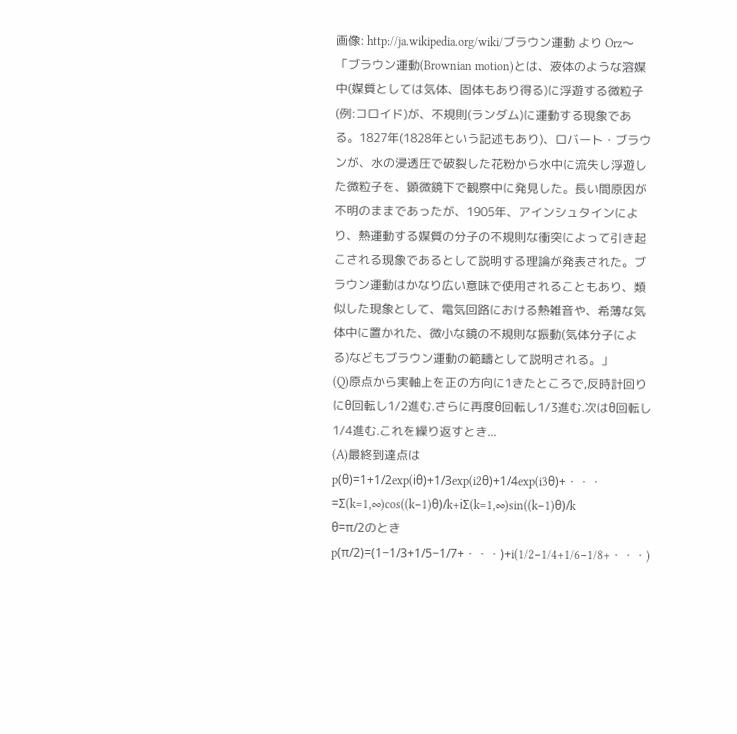画像: http://ja.wikipedia.org/wiki/ブラウン運動 より Orz〜
「ブラウン運動(Brownian motion)とは、液体のような溶媒中(媒質としては気体、固体もあり得る)に浮遊する微粒子(例:コロイド)が、不規則(ランダム)に運動する現象である。1827年(1828年という記述もあり)、ロバート・ブラウンが、水の浸透圧で破裂した花粉から水中に流失し浮遊した微粒子を、顕微鏡下で観察中に発見した。長い間原因が不明のままであったが、1905年、アインシュタインにより、熱運動する媒質の分子の不規則な衝突によって引き起こされる現象であるとして説明する理論が発表された。ブラウン運動はかなり広い意味で使用されることもあり、類似した現象として、電気回路における熱雑音や、希薄な気体中に置かれた、微小な鏡の不規則な振動(気体分子による)などもブラウン運動の範疇として説明される。」
(Q)原点から実軸上を正の方向に1きたところで,反時計回りにθ回転し1/2進む.さらに再度θ回転し1/3進む.次はθ回転し1/4進む.これを繰り返すとき...
(A)最終到達点は
p(θ)=1+1/2exp(iθ)+1/3exp(i2θ)+1/4exp(i3θ)+・・・
=Σ(k=1,∞)cos((k−1)θ)/k+iΣ(k=1,∞)sin((k−1)θ)/k
θ=π/2のとき
p(π/2)=(1−1/3+1/5−1/7+・・・)+i(1/2−1/4+1/6−1/8+・・・)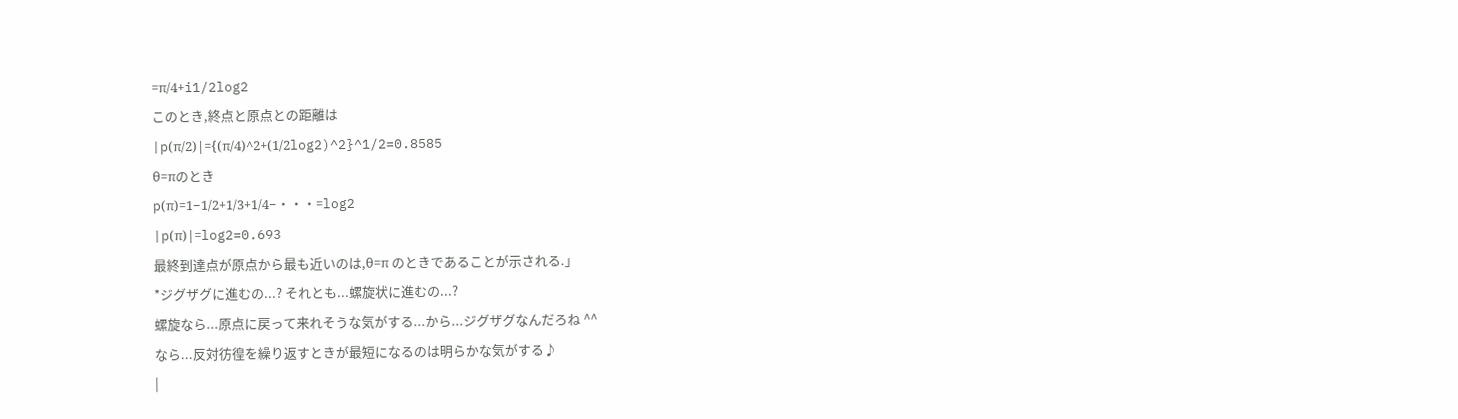=π/4+i1/2log2
このとき,終点と原点との距離は
|p(π/2)|={(π/4)^2+(1/2log2)^2}^1/2=0.8585
θ=πのとき
p(π)=1−1/2+1/3+1/4−・・・=log2
|p(π)|=log2=0.693
最終到達点が原点から最も近いのは,θ=π のときであることが示される.」
*ジグザグに進むの...? それとも...螺旋状に進むの...?
螺旋なら...原点に戻って来れそうな気がする...から...ジグザグなんだろね ^^
なら...反対彷徨を繰り返すときが最短になるのは明らかな気がする♪
|